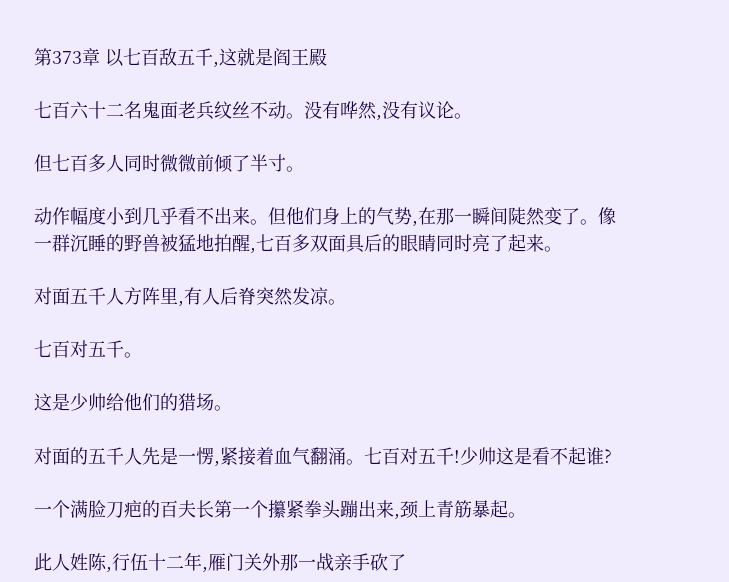第373章 以七百敌五千,这就是阎王殿

七百六十二名鬼面老兵纹丝不动。没有哗然,没有议论。

但七百多人同时微微前倾了半寸。

动作幅度小到几乎看不出来。但他们身上的气势,在那一瞬间陡然变了。像一群沉睡的野兽被猛地拍醒,七百多双面具后的眼睛同时亮了起来。

对面五千人方阵里,有人后脊突然发凉。

七百对五千。

这是少帅给他们的猎场。

对面的五千人先是一愣,紧接着血气翻涌。七百对五千!少帅这是看不起谁?

一个满脸刀疤的百夫长第一个攥紧拳头蹦出来,颈上青筋暴起。

此人姓陈,行伍十二年,雁门关外那一战亲手砍了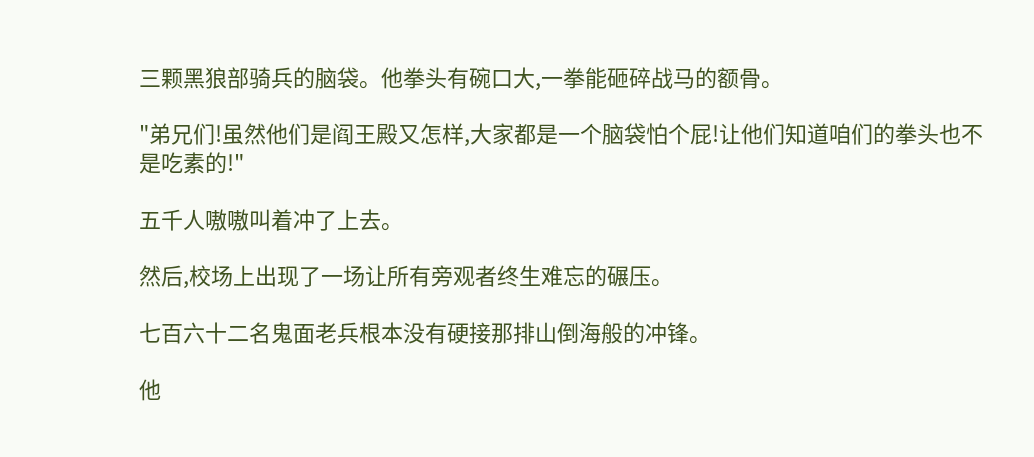三颗黑狼部骑兵的脑袋。他拳头有碗口大,一拳能砸碎战马的额骨。

"弟兄们!虽然他们是阎王殿又怎样,大家都是一个脑袋怕个屁!让他们知道咱们的拳头也不是吃素的!"

五千人嗷嗷叫着冲了上去。

然后,校场上出现了一场让所有旁观者终生难忘的碾压。

七百六十二名鬼面老兵根本没有硬接那排山倒海般的冲锋。

他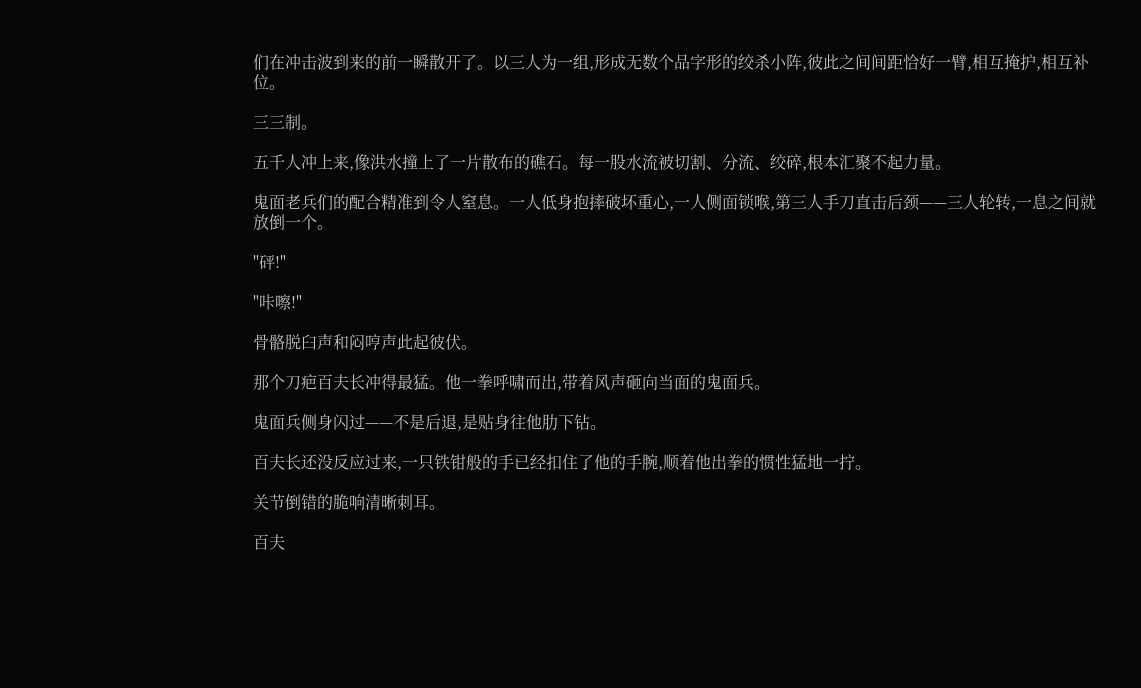们在冲击波到来的前一瞬散开了。以三人为一组,形成无数个品字形的绞杀小阵,彼此之间间距恰好一臂,相互掩护,相互补位。

三三制。

五千人冲上来,像洪水撞上了一片散布的礁石。每一股水流被切割、分流、绞碎,根本汇聚不起力量。

鬼面老兵们的配合精准到令人窒息。一人低身抱摔破坏重心,一人侧面锁喉,第三人手刀直击后颈——三人轮转,一息之间就放倒一个。

"砰!"

"咔嚓!"

骨骼脱臼声和闷哼声此起彼伏。

那个刀疤百夫长冲得最猛。他一拳呼啸而出,带着风声砸向当面的鬼面兵。

鬼面兵侧身闪过——不是后退,是贴身往他肋下钻。

百夫长还没反应过来,一只铁钳般的手已经扣住了他的手腕,顺着他出拳的惯性猛地一拧。

关节倒错的脆响清晰刺耳。

百夫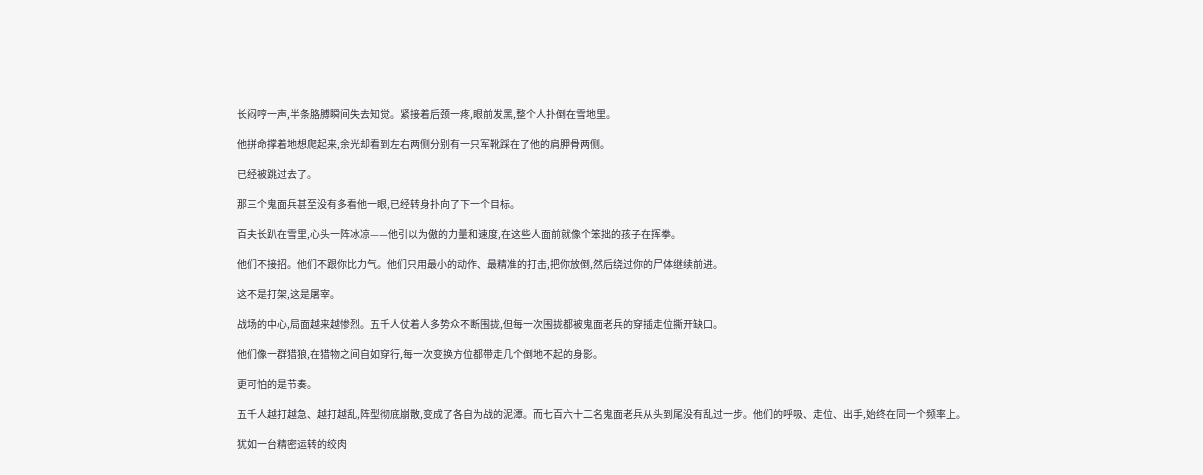长闷哼一声,半条胳膊瞬间失去知觉。紧接着后颈一疼,眼前发黑,整个人扑倒在雪地里。

他拼命撑着地想爬起来,余光却看到左右两侧分别有一只军靴踩在了他的肩胛骨两侧。

已经被跳过去了。

那三个鬼面兵甚至没有多看他一眼,已经转身扑向了下一个目标。

百夫长趴在雪里,心头一阵冰凉——他引以为傲的力量和速度,在这些人面前就像个笨拙的孩子在挥拳。

他们不接招。他们不跟你比力气。他们只用最小的动作、最精准的打击,把你放倒,然后绕过你的尸体继续前进。

这不是打架,这是屠宰。

战场的中心,局面越来越惨烈。五千人仗着人多势众不断围拢,但每一次围拢都被鬼面老兵的穿插走位撕开缺口。

他们像一群猎狼,在猎物之间自如穿行,每一次变换方位都带走几个倒地不起的身影。

更可怕的是节奏。

五千人越打越急、越打越乱,阵型彻底崩散,变成了各自为战的泥潭。而七百六十二名鬼面老兵从头到尾没有乱过一步。他们的呼吸、走位、出手,始终在同一个频率上。

犹如一台精密运转的绞肉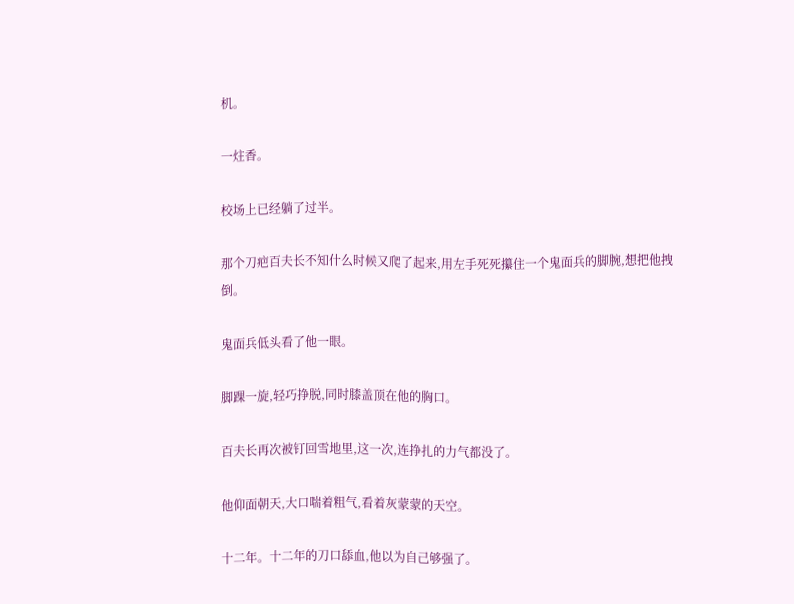机。

一炷香。

校场上已经躺了过半。

那个刀疤百夫长不知什么时候又爬了起来,用左手死死攥住一个鬼面兵的脚腕,想把他拽倒。

鬼面兵低头看了他一眼。

脚踝一旋,轻巧挣脱,同时膝盖顶在他的胸口。

百夫长再次被钉回雪地里,这一次,连挣扎的力气都没了。

他仰面朝天,大口喘着粗气,看着灰蒙蒙的天空。

十二年。十二年的刀口舔血,他以为自己够强了。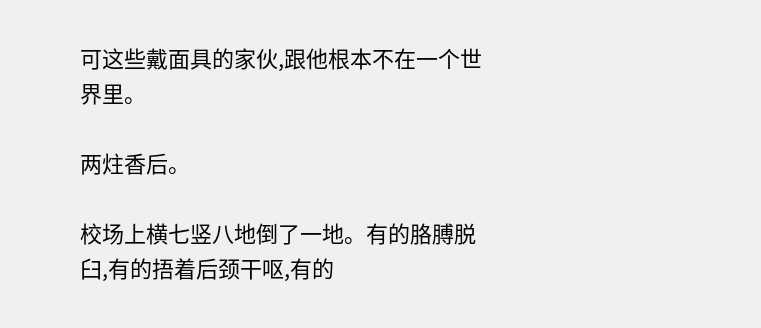可这些戴面具的家伙,跟他根本不在一个世界里。

两炷香后。

校场上横七竖八地倒了一地。有的胳膊脱臼,有的捂着后颈干呕,有的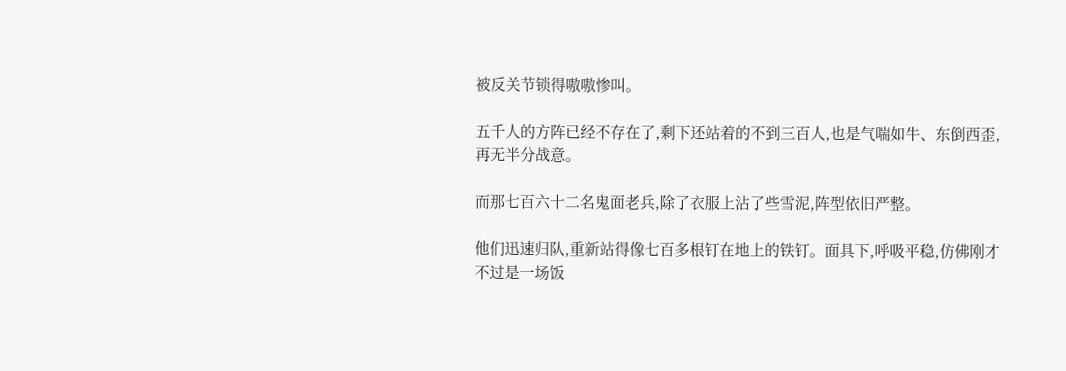被反关节锁得嗷嗷惨叫。

五千人的方阵已经不存在了,剩下还站着的不到三百人,也是气喘如牛、东倒西歪,再无半分战意。

而那七百六十二名鬼面老兵,除了衣服上沾了些雪泥,阵型依旧严整。

他们迅速归队,重新站得像七百多根钉在地上的铁钉。面具下,呼吸平稳,仿佛刚才不过是一场饭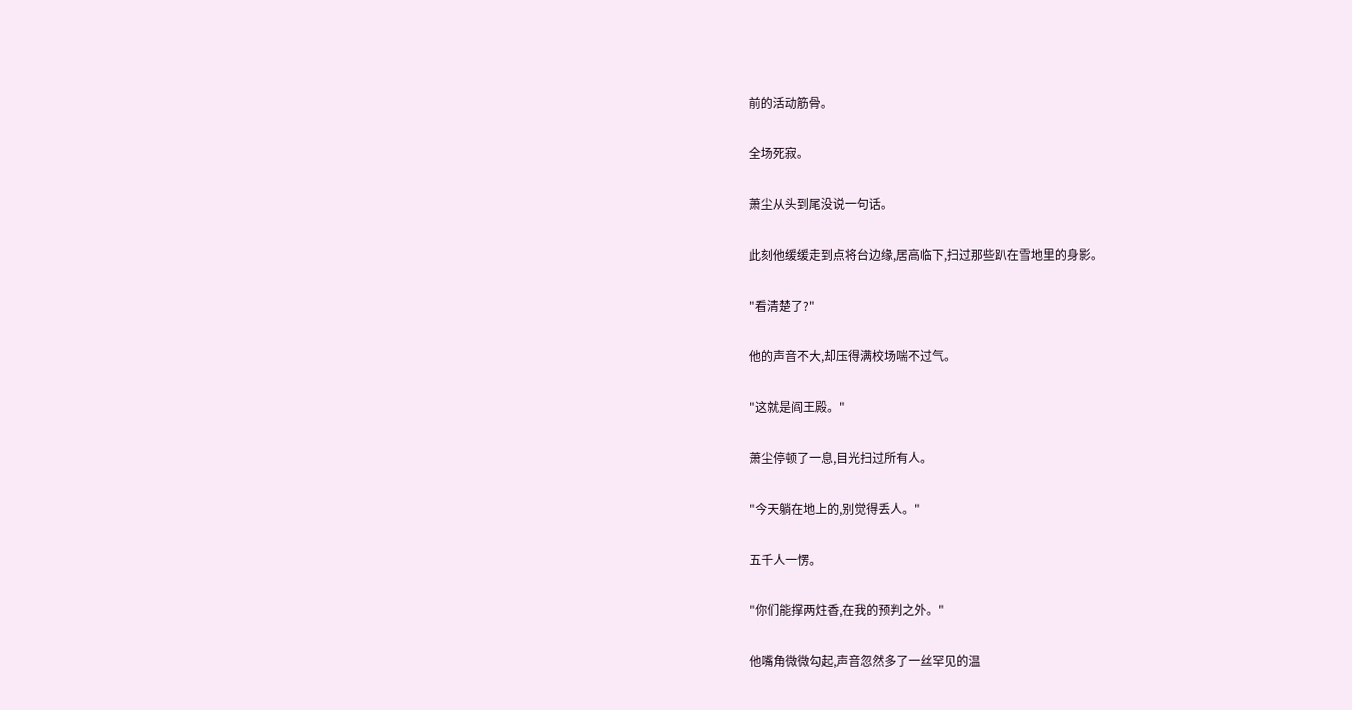前的活动筋骨。

全场死寂。

萧尘从头到尾没说一句话。

此刻他缓缓走到点将台边缘,居高临下,扫过那些趴在雪地里的身影。

"看清楚了?"

他的声音不大,却压得满校场喘不过气。

"这就是阎王殿。"

萧尘停顿了一息,目光扫过所有人。

"今天躺在地上的,别觉得丢人。"

五千人一愣。

"你们能撑两炷香,在我的预判之外。"

他嘴角微微勾起,声音忽然多了一丝罕见的温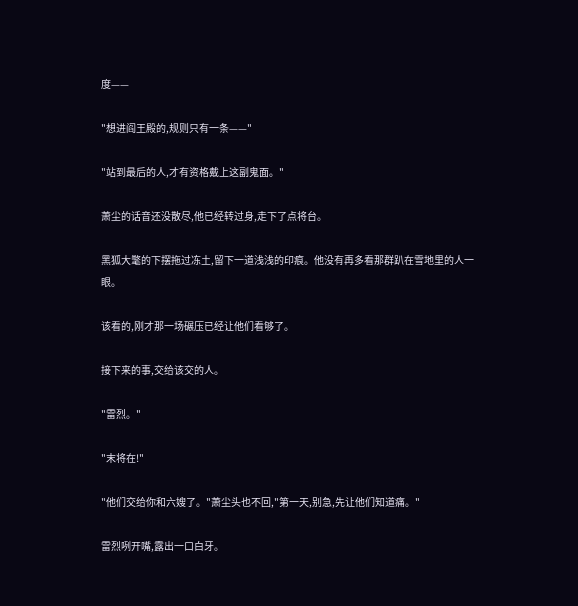度——

"想进阎王殿的,规则只有一条——"

"站到最后的人,才有资格戴上这副鬼面。"

萧尘的话音还没散尽,他已经转过身,走下了点将台。

黑狐大氅的下摆拖过冻土,留下一道浅浅的印痕。他没有再多看那群趴在雪地里的人一眼。

该看的,刚才那一场碾压已经让他们看够了。

接下来的事,交给该交的人。

"雷烈。"

"末将在!"

"他们交给你和六嫂了。"萧尘头也不回,"第一天,别急,先让他们知道痛。"

雷烈咧开嘴,露出一口白牙。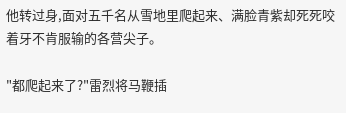他转过身,面对五千名从雪地里爬起来、满脸青紫却死死咬着牙不肯服输的各营尖子。

"都爬起来了?"雷烈将马鞭插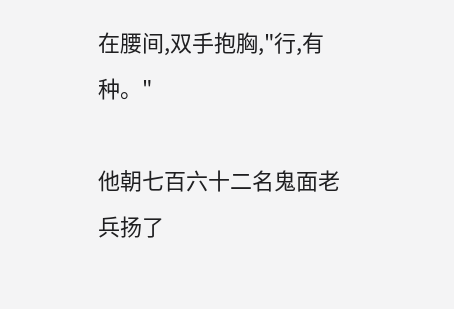在腰间,双手抱胸,"行,有种。"

他朝七百六十二名鬼面老兵扬了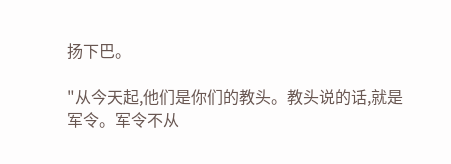扬下巴。

"从今天起,他们是你们的教头。教头说的话,就是军令。军令不从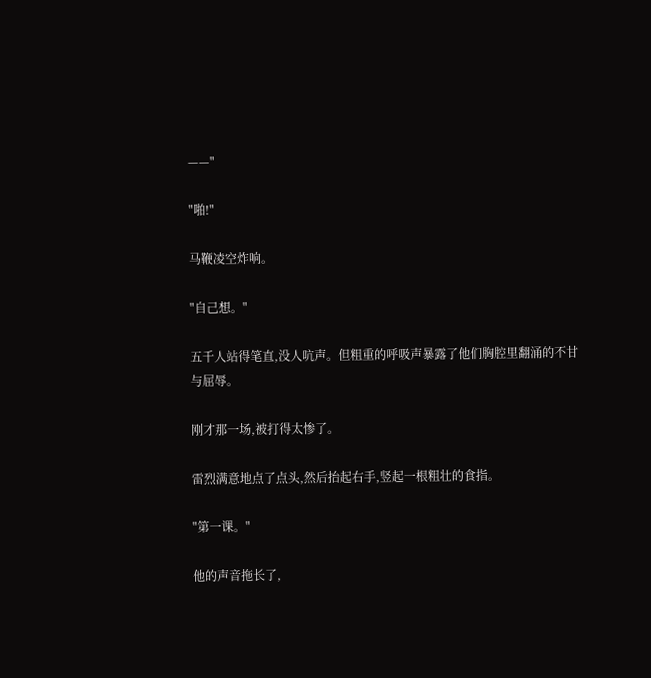——"

"啪!"

马鞭凌空炸响。

"自己想。"

五千人站得笔直,没人吭声。但粗重的呼吸声暴露了他们胸腔里翻涌的不甘与屈辱。

刚才那一场,被打得太惨了。

雷烈满意地点了点头,然后抬起右手,竖起一根粗壮的食指。

"第一课。"

他的声音拖长了,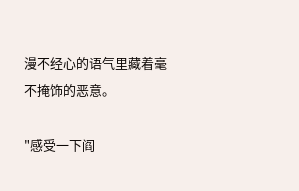漫不经心的语气里藏着毫不掩饰的恶意。

"感受一下阎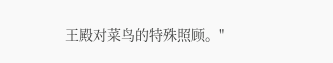王殿对菜鸟的特殊照顾。"